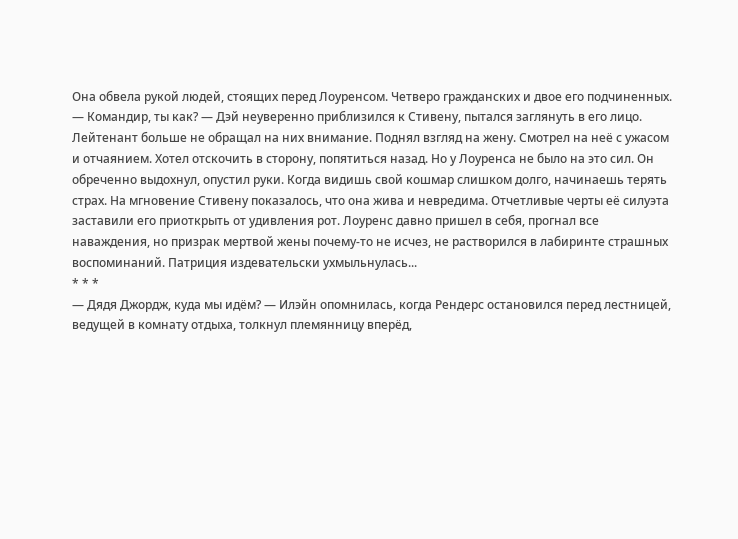Она обвела рукой людей, стоящих перед Лоуренсом. Четверо гражданских и двое его подчиненных.
— Командир, ты как? — Дэй неуверенно приблизился к Стивену, пытался заглянуть в его лицо. Лейтенант больше не обращал на них внимание. Поднял взгляд на жену. Смотрел на неё с ужасом и отчаянием. Хотел отскочить в сторону, попятиться назад. Но у Лоуренса не было на это сил. Он обреченно выдохнул, опустил руки. Когда видишь свой кошмар слишком долго, начинаешь терять страх. На мгновение Стивену показалось, что она жива и невредима. Отчетливые черты её силуэта заставили его приоткрыть от удивления рот. Лоуренс давно пришел в себя, прогнал все наваждения, но призрак мертвой жены почему-то не исчез, не растворился в лабиринте страшных воспоминаний. Патриция издевательски ухмыльнулась...
* * *
— Дядя Джордж, куда мы идём? — Илэйн опомнилась, когда Рендерс остановился перед лестницей, ведущей в комнату отдыха, толкнул племянницу вперёд,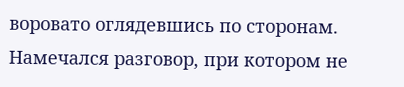воровато оглядевшись по сторонам. Намечался разговор, при котором не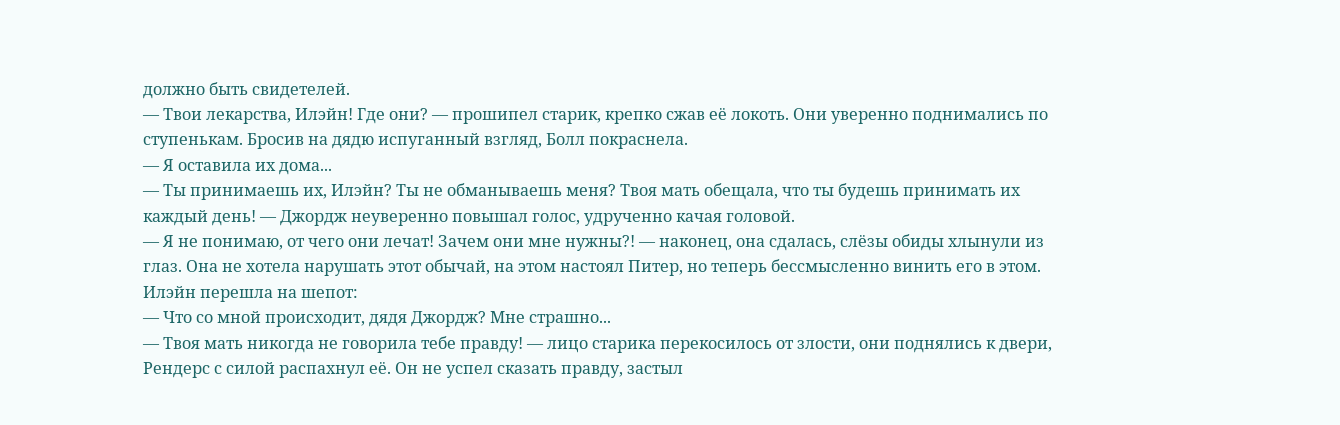должно быть свидетелей.
— Твои лекарства, Илэйн! Где они? — прошипел старик, крепко сжав её локоть. Они уверенно поднимались по ступенькам. Бросив на дядю испуганный взгляд, Болл покраснела.
— Я оставила их дома...
— Ты принимаешь их, Илэйн? Ты не обманываешь меня? Твоя мать обещала, что ты будешь принимать их каждый день! — Джордж неуверенно повышал голос, удрученно качая головой.
— Я не понимаю, от чего они лечат! Зачем они мне нужны?! — наконец, она сдалась, слёзы обиды хлынули из глаз. Она не хотела нарушать этот обычай, на этом настоял Питер, но теперь бессмысленно винить его в этом. Илэйн перешла на шепот:
— Что со мной происходит, дядя Джордж? Мне страшно...
— Твоя мать никогда не говорила тебе правду! — лицо старика перекосилось от злости, они поднялись к двери, Рендерс с силой распахнул её. Он не успел сказать правду, застыл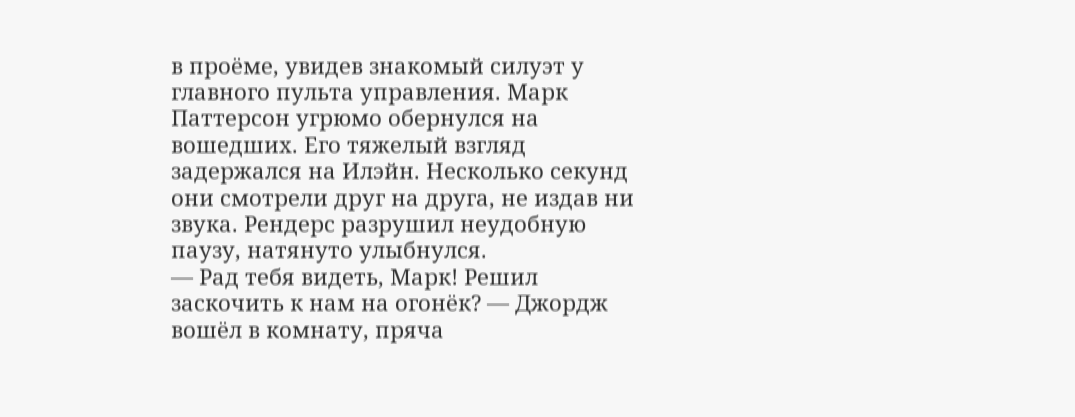в проёме, увидев знакомый силуэт у главного пульта управления. Марк Паттерсон угрюмо обернулся на вошедших. Его тяжелый взгляд задержался на Илэйн. Несколько секунд они смотрели друг на друга, не издав ни звука. Рендерс разрушил неудобную паузу, натянуто улыбнулся.
— Рад тебя видеть, Марк! Решил заскочить к нам на огонёк? — Джордж вошёл в комнату, пряча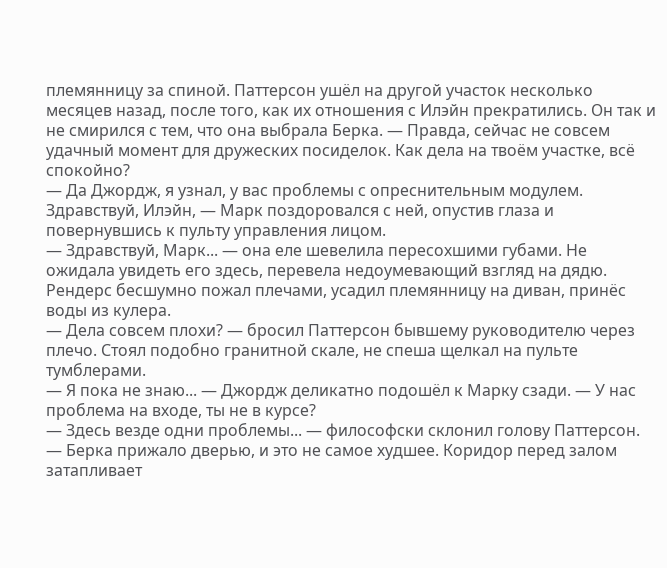племянницу за спиной. Паттерсон ушёл на другой участок несколько месяцев назад, после того, как их отношения с Илэйн прекратились. Он так и не смирился с тем, что она выбрала Берка. — Правда, сейчас не совсем удачный момент для дружеских посиделок. Как дела на твоём участке, всё спокойно?
— Да Джордж, я узнал, у вас проблемы с опреснительным модулем. Здравствуй, Илэйн, — Марк поздоровался с ней, опустив глаза и повернувшись к пульту управления лицом.
— Здравствуй, Марк... — она еле шевелила пересохшими губами. Не ожидала увидеть его здесь, перевела недоумевающий взгляд на дядю. Рендерс бесшумно пожал плечами, усадил племянницу на диван, принёс воды из кулера.
— Дела совсем плохи? — бросил Паттерсон бывшему руководителю через плечо. Стоял подобно гранитной скале, не спеша щелкал на пульте тумблерами.
— Я пока не знаю... — Джордж деликатно подошёл к Марку сзади. — У нас проблема на входе, ты не в курсе?
— Здесь везде одни проблемы... — философски склонил голову Паттерсон.
— Берка прижало дверью, и это не самое худшее. Коридор перед залом затапливает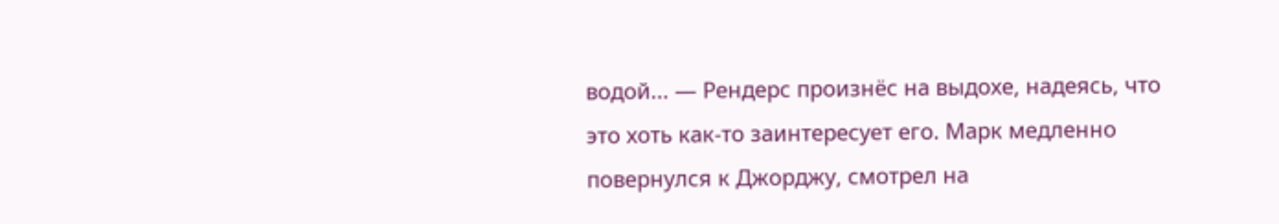водой... — Рендерс произнёс на выдохе, надеясь, что это хоть как-то заинтересует его. Марк медленно повернулся к Джорджу, смотрел на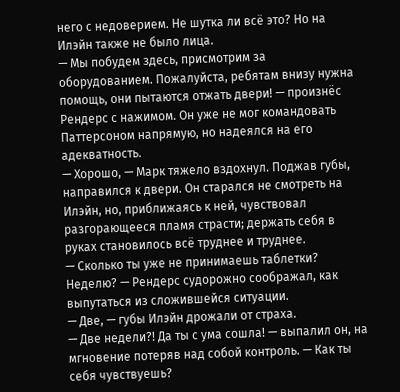него с недоверием. Не шутка ли всё это? Но на Илэйн также не было лица.
— Мы побудем здесь, присмотрим за оборудованием. Пожалуйста, ребятам внизу нужна помощь, они пытаются отжать двери! — произнёс Рендерс с нажимом. Он уже не мог командовать Паттерсоном напрямую, но надеялся на его адекватность.
— Хорошо, — Марк тяжело вздохнул. Поджав губы, направился к двери. Он старался не смотреть на Илэйн, но, приближаясь к ней, чувствовал разгорающееся пламя страсти; держать себя в руках становилось всё труднее и труднее.
— Сколько ты уже не принимаешь таблетки? Неделю? — Рендерс судорожно соображал, как выпутаться из сложившейся ситуации.
— Две, — губы Илэйн дрожали от страха.
— Две недели?! Да ты с ума сошла! — выпалил он, на мгновение потеряв над собой контроль. — Как ты себя чувствуешь?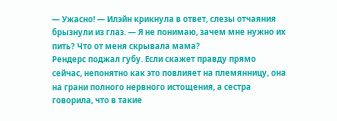— Ужасно! — Илэйн крикнула в ответ, слезы отчаяния брызнули из глаз. — Я не понимаю, зачем мне нужно их пить? Что от меня скрывала мама?
Рендерс поджал губу. Если скажет правду прямо сейчас, непонятно как это повлияет на племянницу, она на грани полного нервного истощения, а сестра говорила, что в такие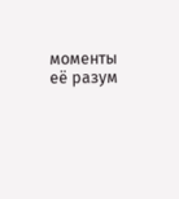моменты её разум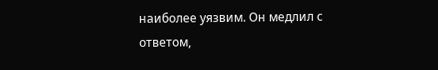наиболее уязвим. Он медлил с ответом,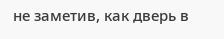не заметив, как дверь в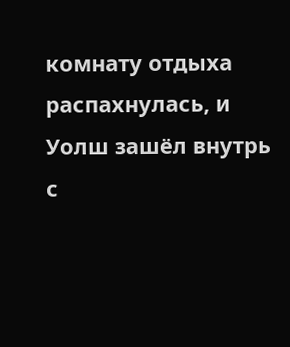комнату отдыха распахнулась, и Уолш зашёл внутрь с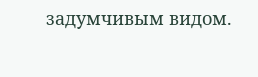задумчивым видом.